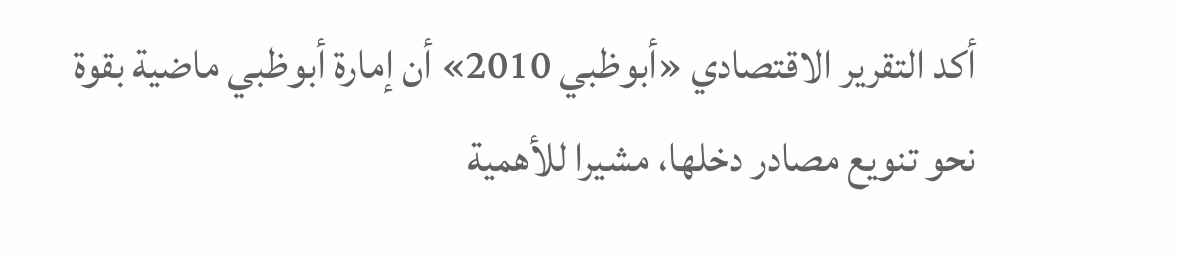أكد التقرير الاقتصادي «أبوظبي 2010» أن إمارة أبوظبي ماضية بقوة نحو تنويع مصادر دخلها، مشيرا للأهمية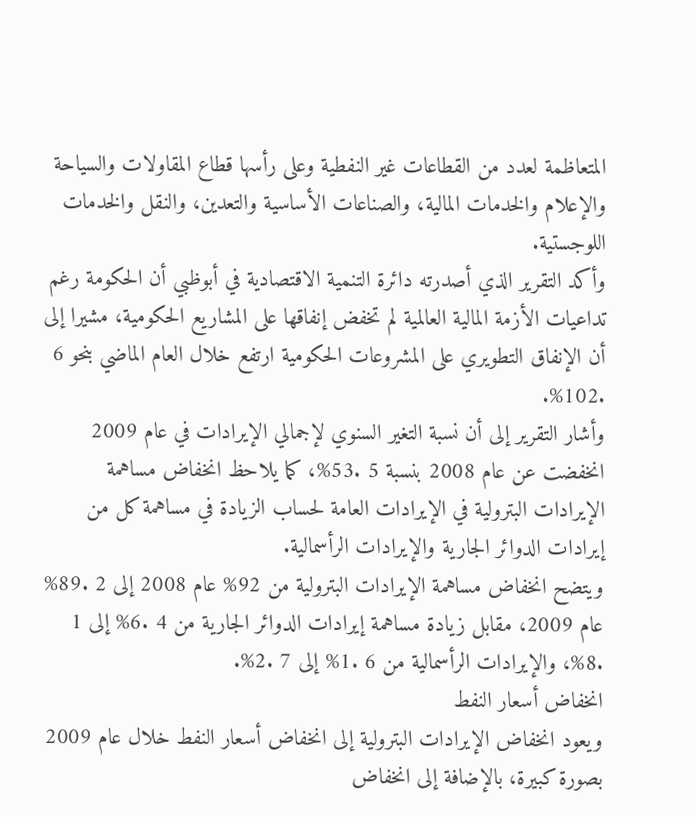المتعاظمة لعدد من القطاعات غير النفطية وعلى رأسها قطاع المقاولات والسياحة والإعلام والخدمات المالية، والصناعات الأساسية والتعدين، والنقل والخدمات اللوجستية.
وأكد التقرير الذي أصدرته دائرة التنمية الاقتصادية في أبوظبي أن الحكومة رغم تداعيات الأزمة المالية العالمية لم تخفض إنفاقها على المشاريع الحكومية، مشيرا إلى أن الإنفاق التطويري على المشروعات الحكومية ارتفع خلال العام الماضي بنحو 6 .102%.
وأشار التقرير إلى أن نسبة التغير السنوي لإجمالي الإيرادات في عام 2009 انخفضت عن عام 2008 بنسبة 5 .53%، كما يلاحظ انخفاض مساهمة الإيرادات البترولية في الإيرادات العامة لحساب الزيادة في مساهمة كل من إيرادات الدوائر الجارية والإيرادات الرأسمالية.
ويتضح انخفاض مساهمة الإيرادات البترولية من 92% عام 2008 إلى 2 .89% عام 2009، مقابل زيادة مساهمة إيرادات الدوائر الجارية من 4 .6% إلى 1 .8%، والإيرادات الرأسمالية من 6 .1% إلى 7 .2%.
انخفاض أسعار النفط
ويعود انخفاض الإيرادات البترولية إلى انخفاض أسعار النفط خلال عام 2009 بصورة كبيرة، بالإضافة إلى انخفاض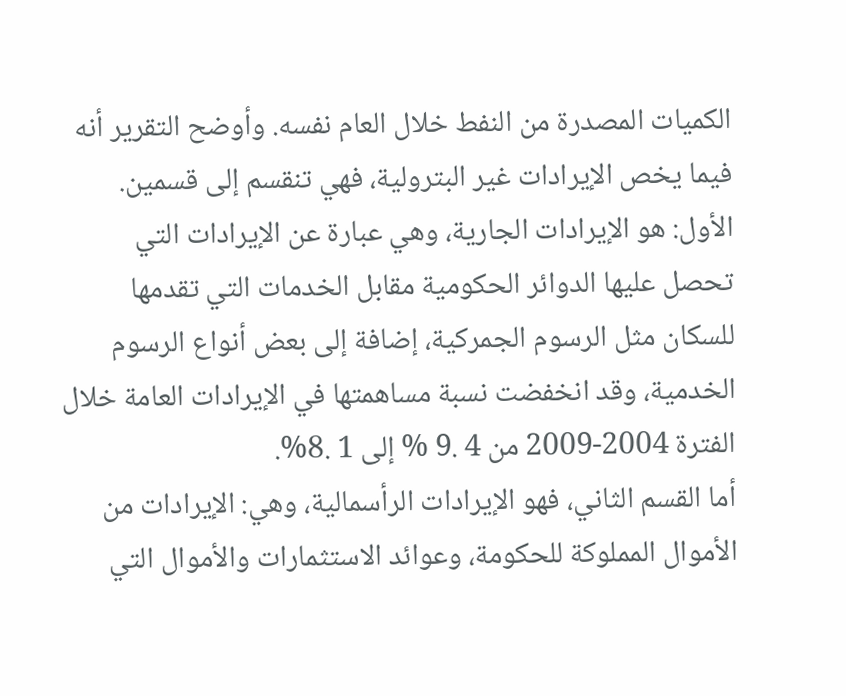الكميات المصدرة من النفط خلال العام نفسه. وأوضح التقرير أنه فيما يخص الإيرادات غير البترولية، فهي تنقسم إلى قسمين.
الأول: هو الإيرادات الجارية، وهي عبارة عن الإيرادات التي تحصل عليها الدوائر الحكومية مقابل الخدمات التي تقدمها للسكان مثل الرسوم الجمركية، إضافة إلى بعض أنواع الرسوم الخدمية، وقد انخفضت نسبة مساهمتها في الإيرادات العامة خلال الفترة 2004-2009 من 4 .9 % إلى 1 .8%.
أما القسم الثاني، فهو الإيرادات الرأسمالية، وهي: الإيرادات من الأموال المملوكة للحكومة، وعوائد الاستثمارات والأموال التي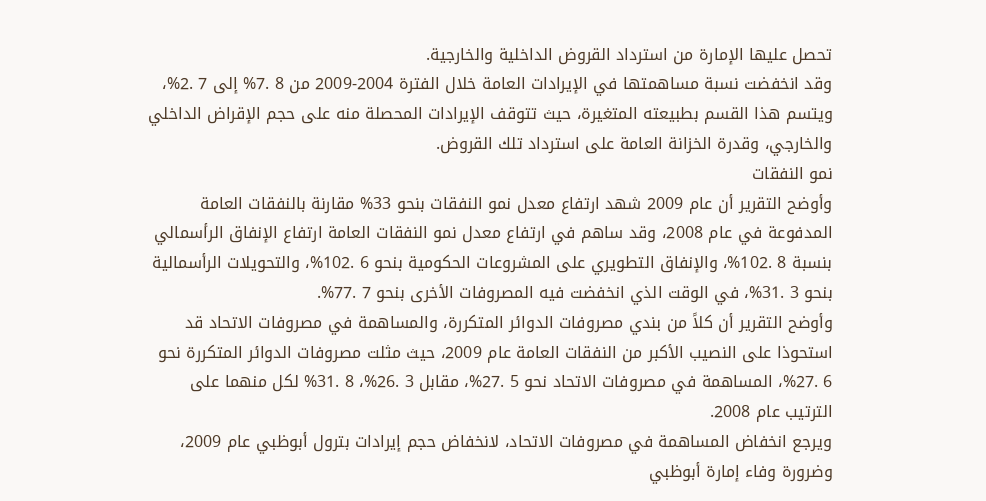تحصل عليها الإمارة من استرداد القروض الداخلية والخارجية.
وقد انخفضت نسبة مساهمتها في الإيرادات العامة خلال الفترة 2004-2009 من 8 .7% إلى 7 .2%، ويتسم هذا القسم بطبيعته المتغيرة، حيث تتوقف الإيرادات المحصلة منه على حجم الإقراض الداخلي والخارجي، وقدرة الخزانة العامة على استرداد تلك القروض.
نمو النفقات
وأوضح التقرير أن عام 2009 شهد ارتفاع معدل نمو النفقات بنحو 33% مقارنة بالنفقات العامة المدفوعة في عام 2008، وقد ساهم في ارتفاع معدل نمو النفقات العامة ارتفاع الإنفاق الرأسمالي بنسبة 8 .102%، والإنفاق التطويري على المشروعات الحكومية بنحو 6 .102%، والتحويلات الرأسمالية بنحو 3 .31%، في الوقت الذي انخفضت فيه المصروفات الأخرى بنحو 7 .77%.
وأوضح التقرير أن كلاً من بندي مصروفات الدوائر المتكررة، والمساهمة في مصروفات الاتحاد قد استحوذا على النصيب الأكبر من النفقات العامة عام 2009، حيث مثلت مصروفات الدوائر المتكررة نحو 6 .27%، المساهمة في مصروفات الاتحاد نحو 5 .27%، مقابل 3 .26%، 8 .31% لكل منهما على الترتيب عام 2008.
ويرجع انخفاض المساهمة في مصروفات الاتحاد، لانخفاض حجم إيرادات بترول أبوظبي عام 2009، وضرورة وفاء إمارة أبوظبي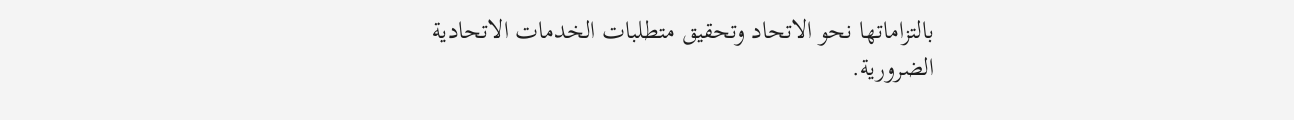بالتزاماتها نحو الاتحاد وتحقيق متطلبات الخدمات الاتحادية الضرورية.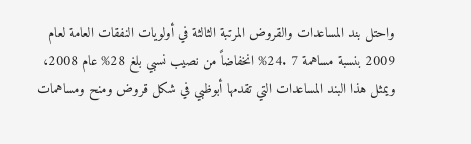واحتل بند المساعدات والقروض المرتبة الثالثة في أولويات النفقات العامة لعام 2009 بنسبة مساهمة 7 .24% انخفاضاً من نصيب نسبي بلغ 28% عام 2008، ويمثل هذا البند المساعدات التي تقدمها أبوظبي في شكل قروض ومنح ومساهمات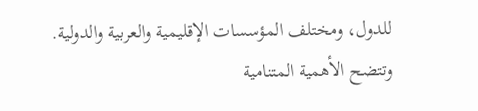للدول، ومختلف المؤسسات الإقليمية والعربية والدولية.
وتتضح الأهمية المتنامية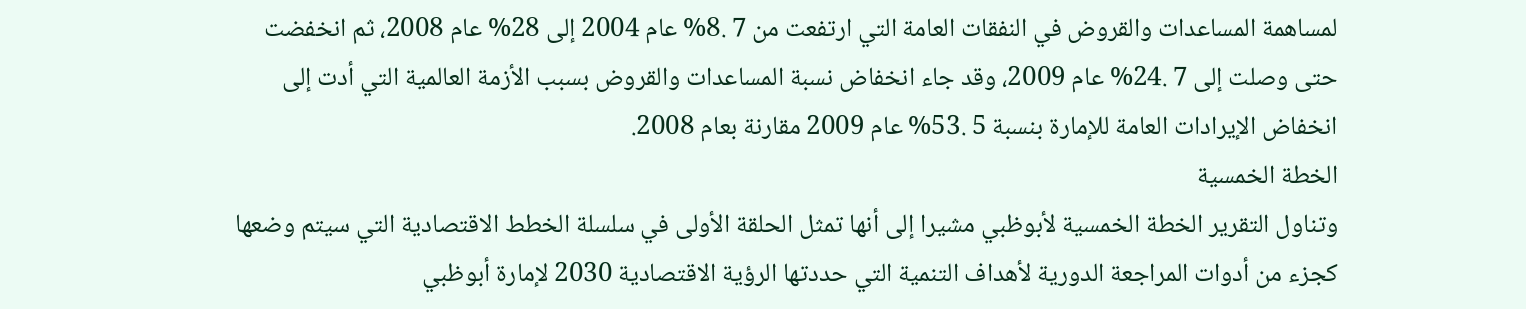لمساهمة المساعدات والقروض في النفقات العامة التي ارتفعت من 7 .8% عام 2004 إلى 28% عام 2008، ثم انخفضت حتى وصلت إلى 7 .24% عام 2009، وقد جاء انخفاض نسبة المساعدات والقروض بسبب الأزمة العالمية التي أدت إلى انخفاض الإيرادات العامة للإمارة بنسبة 5 .53% عام 2009 مقارنة بعام 2008.
الخطة الخمسية
وتناول التقرير الخطة الخمسية لأبوظبي مشيرا إلى أنها تمثل الحلقة الأولى في سلسلة الخطط الاقتصادية التي سيتم وضعها كجزء من أدوات المراجعة الدورية لأهداف التنمية التي حددتها الرؤية الاقتصادية 2030 لإمارة أبوظبي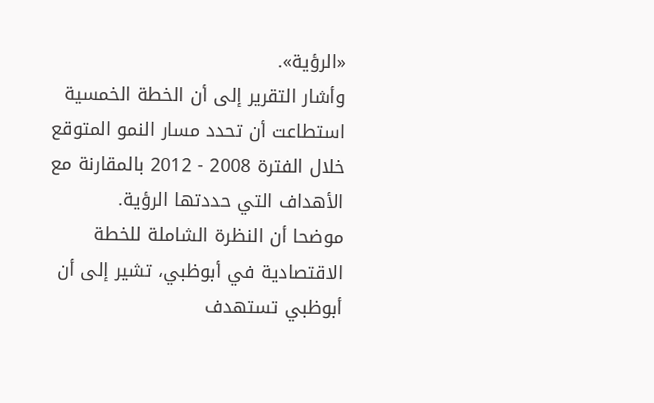«الرؤية».
وأشار التقرير إلى أن الخطة الخمسية استطاعت أن تحدد مسار النمو المتوقع خلال الفترة 2008 - 2012 بالمقارنة مع الأهداف التي حددتها الرؤية.
موضحا أن النظرة الشاملة للخطة الاقتصادية في أبوظبي، تشير إلى أن أبوظبي تستهدف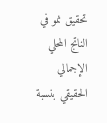تحقيق نمو في الناتج المحلي الإجمالي الحقيقي بنسبة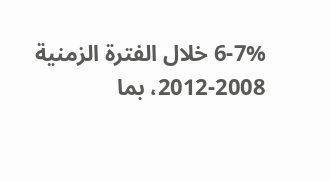6-7% خلال الفترة الزمنية 2008-2012، بما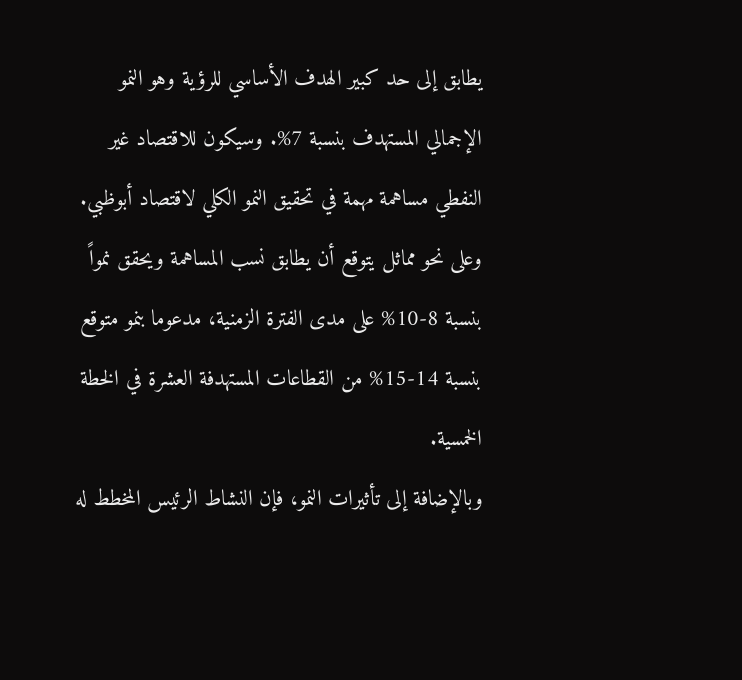يطابق إلى حد كبير الهدف الأساسي للرؤية وهو النمو الإجمالي المستهدف بنسبة 7%. وسيكون للاقتصاد غير النفطي مساهمة مهمة في تحقيق النمو الكلي لاقتصاد أبوظبي.
وعلى نحو مماثل يتوقع أن يطابق نسب المساهمة ويحقق نمواً بنسبة 8-10% على مدى الفترة الزمنية، مدعوما بنمو متوقع بنسبة 14-15% من القطاعات المستهدفة العشرة في الخطة الخمسية.
وبالإضافة إلى تأثيرات النمو، فإن النشاط الرئيس المخطط له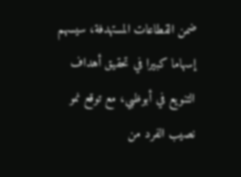ضمن القطاعات المستهدفة، سيسهم إسهاما كبيرا في تحقيق أهداف التنويع في أبوظبي، مع توقع نمو نصيب الفرد من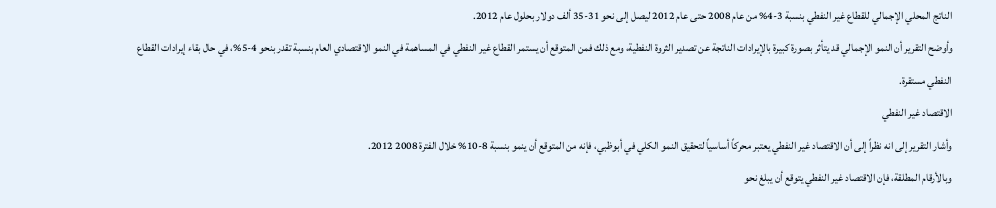الناتج المحلي الإجمالي للقطاع غير النفطي بنسبة 3-4% من عام 2008 حتى عام 2012 ليصل إلى نحو 31-35 ألف دولار بحلول عام 2012.
وأوضح التقرير أن النمو الإجمالي قد يتأثر بصورة كبيرة بالإيرادات الناتجة عن تصدير الثروة النفطية، ومع ذلك فمن المتوقع أن يستمر القطاع غير النفطي في المساهمة في النمو الاقتصادي العام بنسبة تقدر بنحو 4-5%، في حال بقاء إيرادات القطاع النفطي مستقرة.
الاقتصاد غير النفطي
وأشار التقرير إلى انه نظراً إلى أن الاقتصاد غير النفطي يعتبر محركاً أساسياً لتحقيق النمو الكلي في أبوظبي، فإنه من المتوقع أن ينمو بنسبة 8-10% خلال الفترة 2008 2012.
وبالأرقام المطلقة، فإن الاقتصاد غير النفطي يتوقع أن يبلغ نحو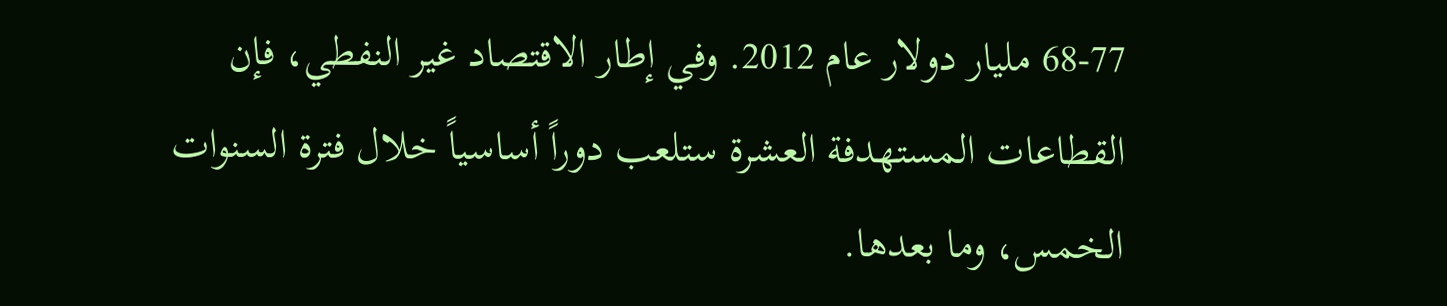68-77 مليار دولار عام 2012. وفي إطار الاقتصاد غير النفطي، فإن القطاعات المستهدفة العشرة ستلعب دوراً أساسياً خلال فترة السنوات الخمس، وما بعدها.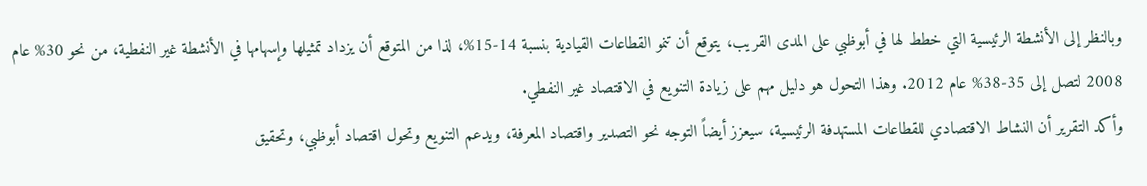وبالنظر إلى الأنشطة الرئيسية التي خطط لها في أبوظبي على المدى القريب، يتوقع أن تنمو القطاعات القيادية بنسبة 14-15%، لذا من المتوقع أن يزداد تمثيلها وإسهامها في الأنشطة غير النفطية، من نحو 30% عام 2008 لتصل إلى 35-38% عام 2012. وهذا التحول هو دليل مهم على زيادة التنويع في الاقتصاد غير النفطي.
وأكد التقرير أن النشاط الاقتصادي للقطاعات المستهدفة الرئيسية، سيعزز أيضاً التوجه نحو التصدير واقتصاد المعرفة، ويدعم التنويع وتحول اقتصاد أبوظبي، وتحقيق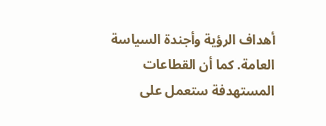أهداف الرؤية وأجندة السياسة العامة. كما أن القطاعات المستهدفة ستعمل على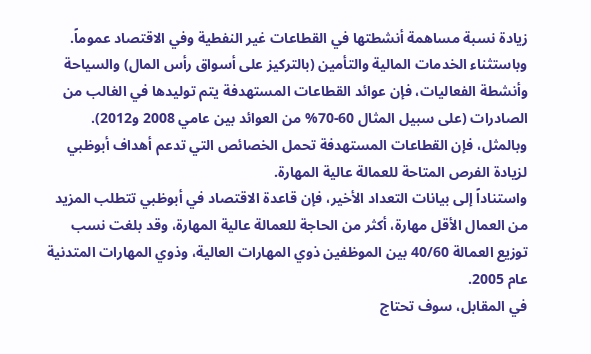زيادة نسبة مساهمة أنشطتها في القطاعات غير النفطية وفي الاقتصاد عموماً.
وباستثناء الخدمات المالية والتأمين (بالتركيز على أسواق رأس المال) والسياحة وأنشطة الفعاليات، فإن عوائد القطاعات المستهدفة يتم توليدها في الغالب من الصادرات (على سبيل المثال 60-70% من العوائد بين عامي 2008 و2012). وبالمثل، فإن القطاعات المستهدفة تحمل الخصائص التي تدعم أهداف أبوظبي لزيادة الفرص المتاحة للعمالة عالية المهارة.
واستناداً إلى بيانات التعداد الأخير، فإن قاعدة الاقتصاد في أبوظبي تتطلب المزيد من العمال الأقل مهارة، أكثر من الحاجة للعمالة عالية المهارة، وقد بلغت نسب توزيع العمالة 40/60 بين الموظفين ذوي المهارات العالية، وذوي المهارات المتدنية عام 2005.
في المقابل، سوف تحتاج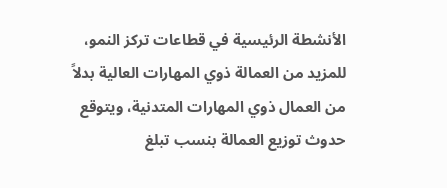الأنشطة الرئيسية في قطاعات تركز النمو، للمزيد من العمالة ذوي المهارات العالية بدلاً من العمال ذوي المهارات المتدنية، ويتوقع حدوث توزيع العمالة بنسب تبلغ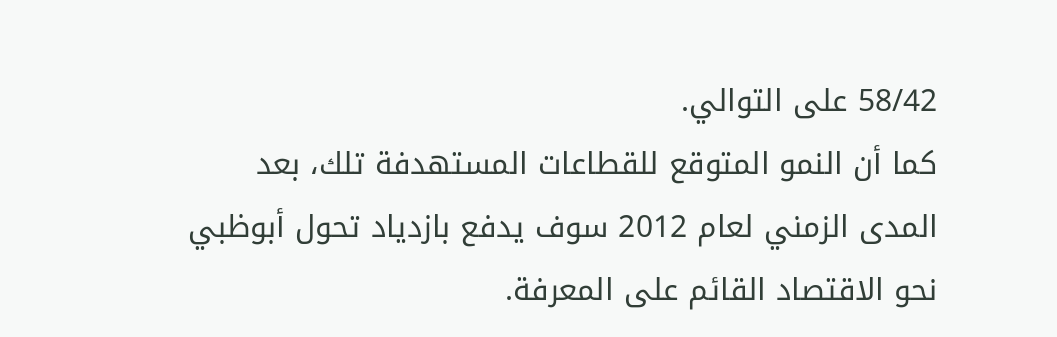58/42 على التوالي.
كما أن النمو المتوقع للقطاعات المستهدفة تلك، بعد المدى الزمني لعام 2012 سوف يدفع بازدياد تحول أبوظبي نحو الاقتصاد القائم على المعرفة.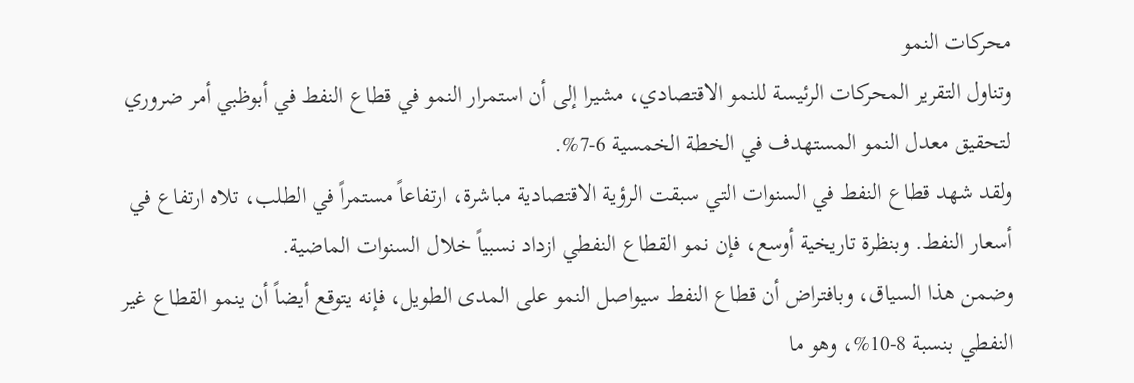محركات النمو
وتناول التقرير المحركات الرئيسة للنمو الاقتصادي، مشيرا إلى أن استمرار النمو في قطاع النفط في أبوظبي أمر ضروري لتحقيق معدل النمو المستهدف في الخطة الخمسية 6-7%.
ولقد شهد قطاع النفط في السنوات التي سبقت الرؤية الاقتصادية مباشرة، ارتفاعاً مستمراً في الطلب، تلاه ارتفاع في أسعار النفط. وبنظرة تاريخية أوسع، فإن نمو القطاع النفطي ازداد نسبياً خلال السنوات الماضية.
وضمن هذا السياق، وبافتراض أن قطاع النفط سيواصل النمو على المدى الطويل، فإنه يتوقع أيضاً أن ينمو القطاع غير النفطي بنسبة 8-10%، وهو ما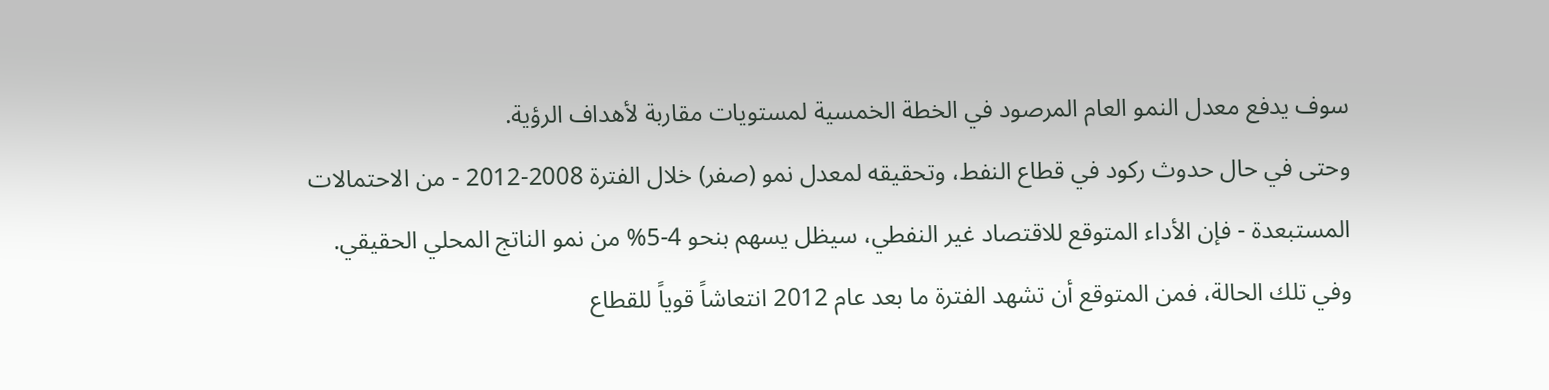سوف يدفع معدل النمو العام المرصود في الخطة الخمسية لمستويات مقاربة لأهداف الرؤية.
وحتى في حال حدوث ركود في قطاع النفط، وتحقيقه لمعدل نمو (صفر) خلال الفترة 2008-2012 - من الاحتمالات المستبعدة - فإن الأداء المتوقع للاقتصاد غير النفطي، سيظل يسهم بنحو 4-5% من نمو الناتج المحلي الحقيقي. وفي تلك الحالة، فمن المتوقع أن تشهد الفترة ما بعد عام 2012 انتعاشاً قوياً للقطاع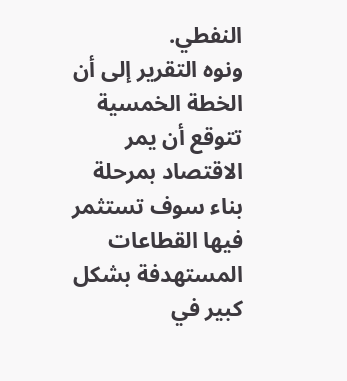النفطي.
ونوه التقرير إلى أن الخطة الخمسية تتوقع أن يمر الاقتصاد بمرحلة بناء سوف تستثمر فيها القطاعات المستهدفة بشكل كبير في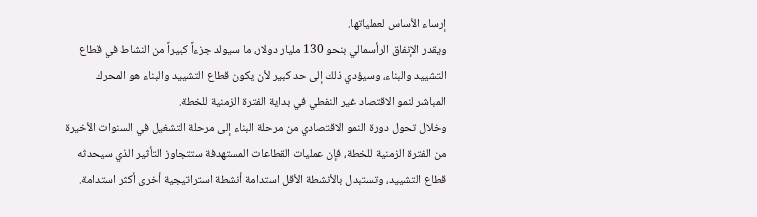إرساء الأساس لعملياتها.
ويقدر الإنفاق الرأسمالي بنحو 130 مليار دولار، ما سيولد جزءاً كبيراً من النشاط في قطاع التشييد والبناء، وسيؤدي ذلك إلى حد كبير لأن يكون قطاع التشييد والبناء هو المحرك المباشر لنمو الاقتصاد غير النفطي في بداية الفترة الزمنية للخطة.
وخلال تحول دورة النمو الاقتصادي من مرحلة البناء إلى مرحلة التشغيل في السنوات الأخيرة من الفترة الزمنية للخطة، فإن عمليات القطاعات المستهدفة ستتجاوز التأثير الذي سيحدثه قطاع التشييد، وتستبدل بالأنشطة الأقل استدامة أنشطة استراتيجية أخرى أكثر استدامة.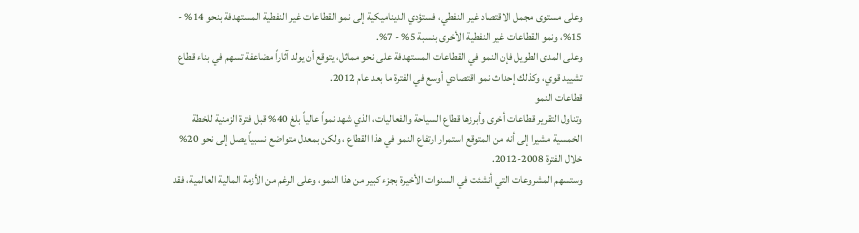وعلى مستوى مجمل الاقتصاد غير النفطي، فستؤدي الديناميكية إلى نمو القطاعات غير النفطية المستهدفة بنحو 14% - 15%، ونمو القطاعات غير النفطية الأخرى بنسبة 5% - 7%.
وعلى المدى الطويل فإن النمو في القطاعات المستهدفة على نحو مماثل، يتوقع أن يولد آثاراً مضاعفة تسهم في بناء قطاع تشييد قوي، وكذلك إحداث نمو اقتصادي أوسع في الفترة ما بعد عام 2012.
قطاعات النمو
وتناول التقرير قطاعات أخرى وأبرزها قطاع السياحة والفعاليات، الذي شهد نمواً عالياً بلغ 40% قبل فترة الزمنية للخطة الخمسية مشيرا إلى أنه من المتوقع استمرار ارتفاع النمو في هذا القطاع ، ولكن بمعدل متواضع نسبياً يصل إلى نحو 20% خلال الفترة 2008-2012.
وستسهم المشروعات التي أنشئت في السنوات الأخيرة بجزء كبير من هذا النمو، وعلى الرغم من الأزمة المالية العالمية، فقد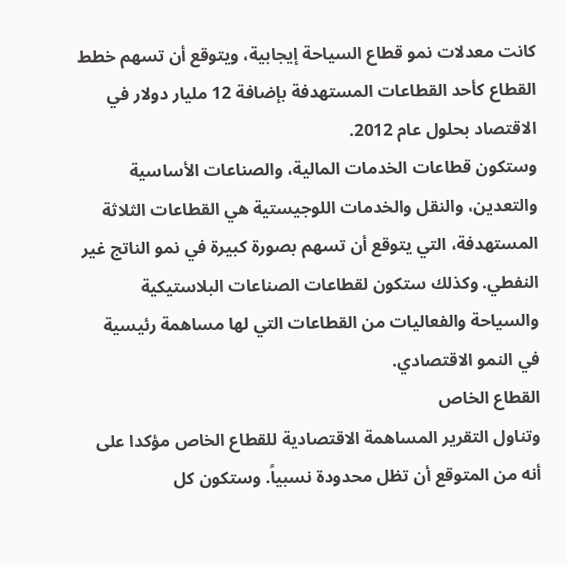كانت معدلات نمو قطاع السياحة إيجابية، ويتوقع أن تسهم خطط القطاع كأحد القطاعات المستهدفة بإضافة 12 مليار دولار في الاقتصاد بحلول عام 2012.
وستكون قطاعات الخدمات المالية، والصناعات الأساسية والتعدين، والنقل والخدمات اللوجيستية هي القطاعات الثلاثة المستهدفة، التي يتوقع أن تسهم بصورة كبيرة في نمو الناتج غير النفطي. وكذلك ستكون لقطاعات الصناعات البلاستيكية والسياحة والفعاليات من القطاعات التي لها مساهمة رئيسية في النمو الاقتصادي.
القطاع الخاص
وتناول التقرير المساهمة الاقتصادية للقطاع الخاص مؤكدا على أنه من المتوقع أن تظل محدودة نسبياً. وستكون كل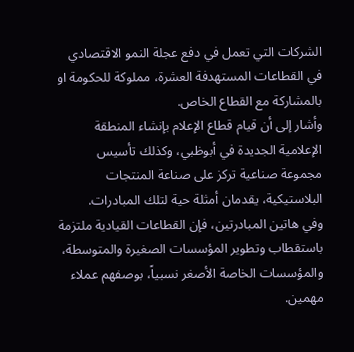الشركات التي تعمل في دفع عجلة النمو الاقتصادي في القطاعات المستهدفة العشرة، مملوكة للحكومة او بالمشاركة مع القطاع الخاص.
وأشار إلى أن قيام قطاع الإعلام بإنشاء المنطقة الإعلامية الجديدة في أبوظبي، وكذلك تأسيس مجموعة صناعية تركز على صناعة المنتجات البلاستيكية، يقدمان أمثلة حية لتلك المبادرات.
وفي هاتين المبادرتين، فإن القطاعات القيادية ملتزمة باستقطاب وتطوير المؤسسات الصغيرة والمتوسطة، والمؤسسات الخاصة الأصغر نسبياً، بوصفهم عملاء مهمين.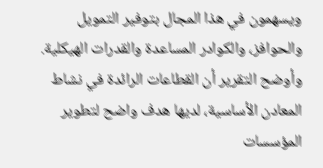ويسهمون في هذا المجال بتوفير التمويل والحوافز، والكوادر المساعدة والقدرات الهيكلية.
وأوضح التقرير أن القطاعات الرائدة في نشاط المعادن الأساسية، لديها هدف واضح لتطوير المؤسسات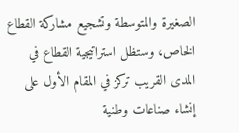الصغيرة والمتوسطة وتشجيع مشاركة القطاع الخاص، وستظل استراتيجية القطاع في المدى القريب تركز في المقام الأول على إنشاء صناعات وطنية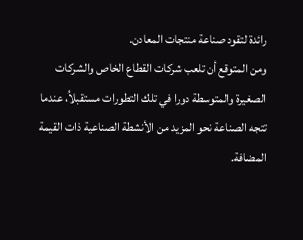رائدة لتقود صناعة منتجات المعادن.
ومن المتوقع أن تلعب شركات القطاع الخاص والشركات الصغيرة والمتوسطة دورا في تلك التطورات مستقبلاُ، عندما تتجه الصناعة نحو المزيد من الأنشطة الصناعية ذات القيمة المضافة.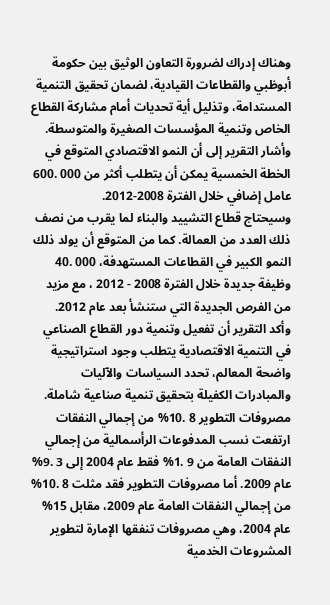وهناك إدراك لضرورة التعاون الوثيق بين حكومة أبوظبي والقطاعات القيادية، لضمان تحقيق التنمية المستدامة، وتذليل أية تحديات أمام مشاركة القطاع الخاص وتنمية المؤسسات الصغيرة والمتوسطة.
وأشار التقرير إلى أن النمو الاقتصادي المتوقع في الخطة الخمسية يمكن أن يتطلب أكثر من 000 .600 عامل إضافي خلال الفترة 2008-2012.
وسيحتاج قطاع التشييد والبناء لما يقرب من نصف ذلك العدد من العمالة. كما من المتوقع أن يولد ذلك النمو الكبير في القطاعات المستهدفة، 000 .40 وظيفة جديدة خلال الفترة 2008 - 2012 ، مع مزيد من الفرص الجديدة التي ستنشأ بعد عام 2012.
وأكد التقرير أن تفعيل وتنمية دور القطاع الصناعي في التنمية الاقتصادية يتطلب وجود استراتيجية واضحة المعالم، تحدد السياسات والآليات والمبادرات الكفيلة بتحقيق تنمية صناعية شاملة.
مصروفات التطوير 8 .10% من إجمالي النفقات
ارتفعت نسب المدفوعات الرأسمالية من إجمالي النفقات العامة من 9 .1% فقط عام 2004 إلى 3 .9% عام 2009. أما مصروفات التطوير فقد مثلت 8 .10% من إجمالي النفقات العامة عام 2009، مقابل 15% عام 2004، وهي مصروفات تنفقها الإمارة لتطوير المشروعات الخدمية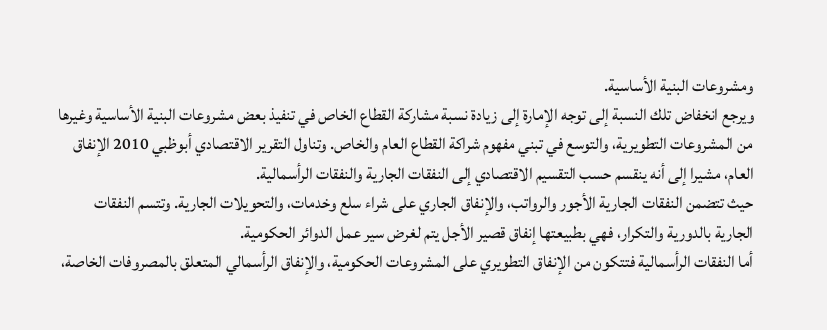ومشروعات البنية الأساسية.
ويرجع انخفاض تلك النسبة إلى توجه الإمارة إلى زيادة نسبة مشاركة القطاع الخاص في تنفيذ بعض مشروعات البنية الأساسية وغيرها من المشروعات التطويرية، والتوسع في تبني مفهوم شراكة القطاع العام والخاص. وتناول التقرير الاقتصادي أبوظبي 2010 الإنفاق العام، مشيرا إلى أنه ينقسم حسب التقسيم الاقتصادي إلى النفقات الجارية والنفقات الرأسمالية.
حيث تتضمن النفقات الجارية الأجور والرواتب، والإنفاق الجاري على شراء سلع وخدمات، والتحويلات الجارية. وتتسم النفقات الجارية بالدورية والتكرار، فهي بطبيعتها إنفاق قصير الأجل يتم لغرض سير عمل الدوائر الحكومية.
أما النفقات الرأسمالية فتتكون من الإنفاق التطويري على المشروعات الحكومية، والإنفاق الرأسمالي المتعلق بالمصروفات الخاصة،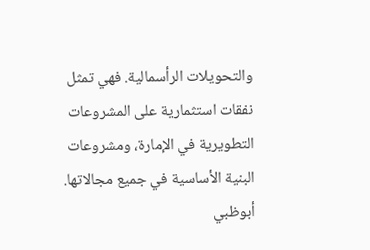والتحويلات الرأسمالية. فهي تمثل نفقات استثمارية على المشروعات التطويرية في الإمارة، ومشروعات البنية الأساسية في جميع مجالاتها.
أبوظبي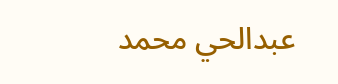عبدالحي محمد